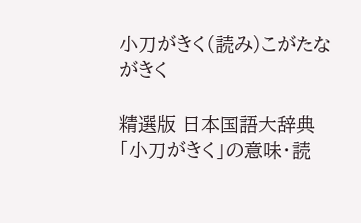小刀がきく(読み)こがたながきく

精選版 日本国語大辞典 「小刀がきく」の意味・読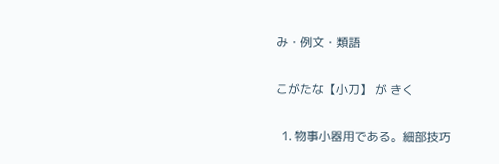み・例文・類語

こがたな【小刀】 が きく

  1. 物事小器用である。細部技巧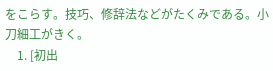をこらす。技巧、修辞法などがたくみである。小刀細工がきく。
    1. [初出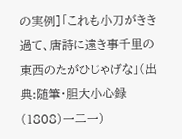の実例]「これも小刀がきき過て、唐詩に遠き事千里の東西のたがひじゃげな」(出典:随筆・胆大小心録(1808)一二一)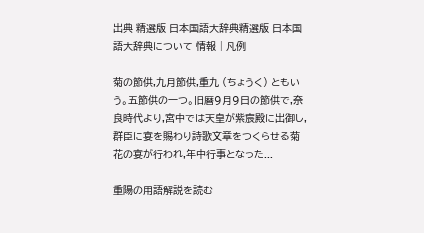出典 精選版 日本国語大辞典精選版 日本国語大辞典について 情報 | 凡例

菊の節供,九月節供,重九 (ちょうく) ともいう。五節供の一つ。旧暦9月9日の節供で,奈良時代より,宮中では天皇が紫宸殿に出御し,群臣に宴を賜わり詩歌文章をつくらせる菊花の宴が行われ,年中行事となった...

重陽の用語解説を読む